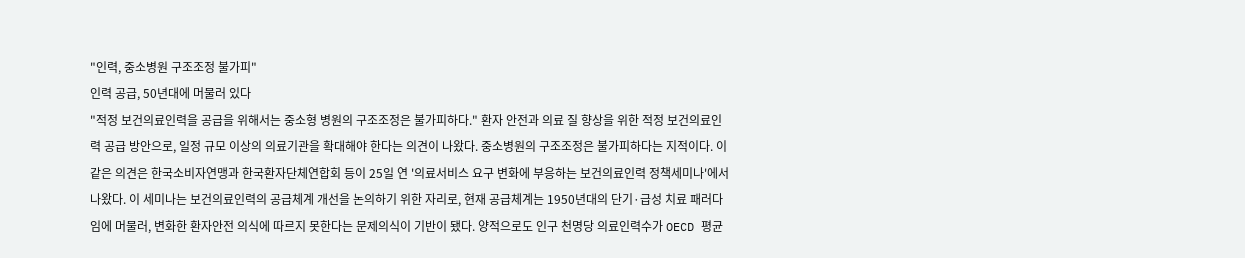"인력, 중소병원 구조조정 불가피"
인력 공급, 50년대에 머물러 있다
"적정 보건의료인력을 공급을 위해서는 중소형 병원의 구조조정은 불가피하다." 환자 안전과 의료 질 향상을 위한 적정 보건의료인력 공급 방안으로, 일정 규모 이상의 의료기관을 확대해야 한다는 의견이 나왔다. 중소병원의 구조조정은 불가피하다는 지적이다. 이 같은 의견은 한국소비자연맹과 한국환자단체연합회 등이 25일 연 '의료서비스 요구 변화에 부응하는 보건의료인력 정책세미나'에서 나왔다. 이 세미나는 보건의료인력의 공급체계 개선을 논의하기 위한 자리로, 현재 공급체계는 1950년대의 단기·급성 치료 패러다임에 머물러, 변화한 환자안전 의식에 따르지 못한다는 문제의식이 기반이 됐다. 양적으로도 인구 천명당 의료인력수가 OECD 평균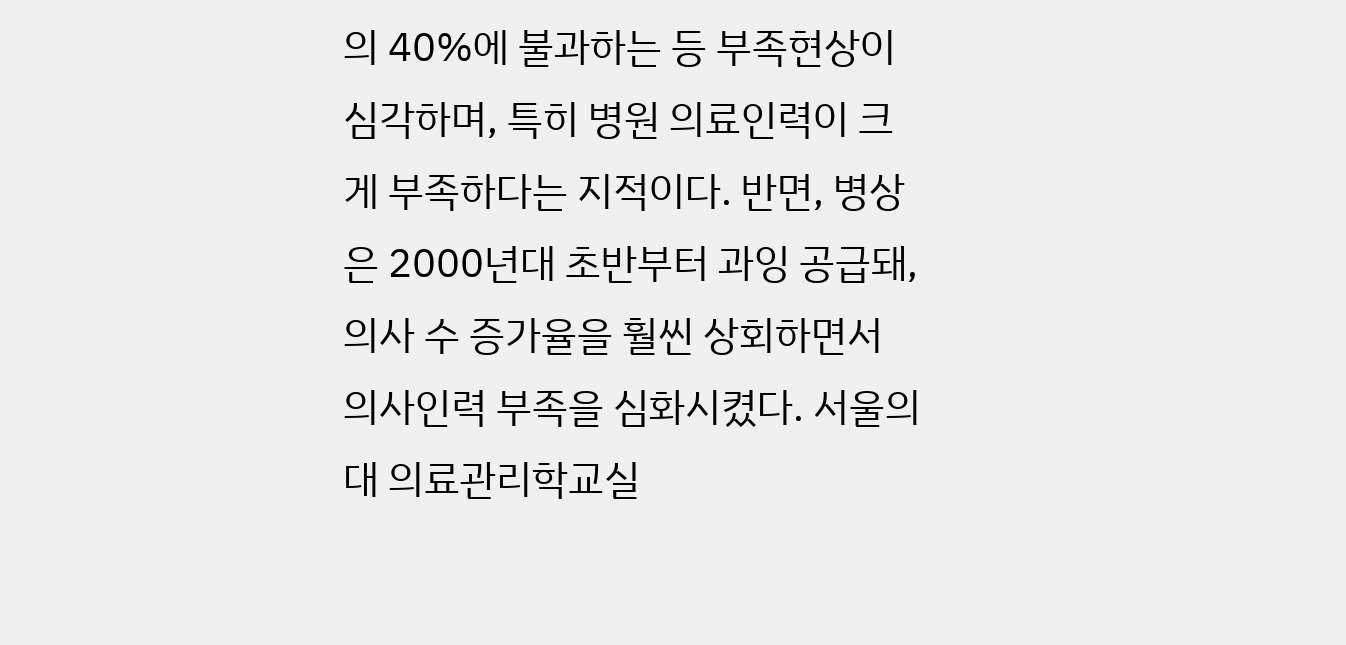의 40%에 불과하는 등 부족현상이 심각하며, 특히 병원 의료인력이 크게 부족하다는 지적이다. 반면, 병상은 2000년대 초반부터 과잉 공급돼, 의사 수 증가율을 훨씬 상회하면서 의사인력 부족을 심화시켰다. 서울의대 의료관리학교실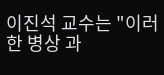이진석 교수는 "이러한 병상 과